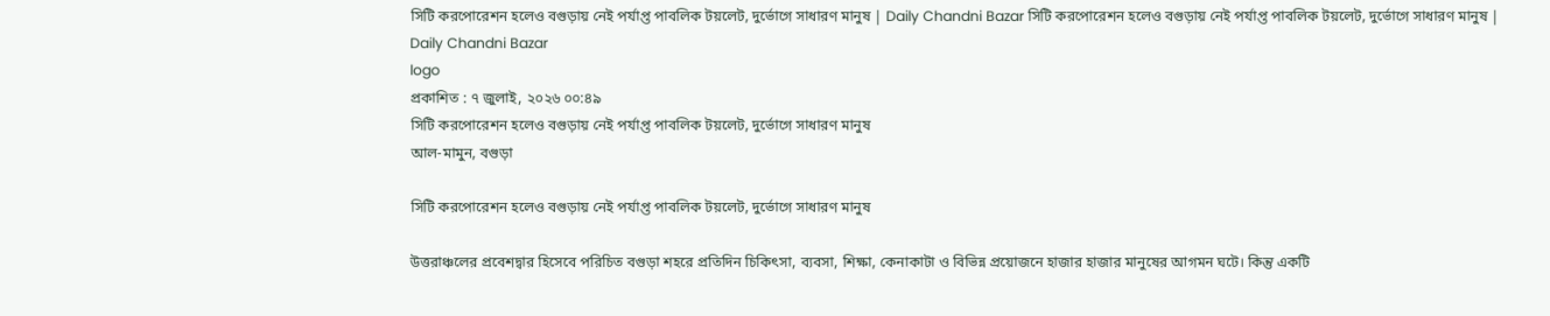সিটি করপোরেশন হলেও বগুড়ায় নেই পর্যাপ্ত পাবলিক টয়লেট, দুর্ভোগে সাধারণ মানুষ | Daily Chandni Bazar সিটি করপোরেশন হলেও বগুড়ায় নেই পর্যাপ্ত পাবলিক টয়লেট, দুর্ভোগে সাধারণ মানুষ | Daily Chandni Bazar
logo
প্রকাশিত : ৭ জুলাই, ২০২৬ ০০:৪৯
সিটি করপোরেশন হলেও বগুড়ায় নেই পর্যাপ্ত পাবলিক টয়লেট, দুর্ভোগে সাধারণ মানুষ
আল-মামুন, বগুড়া

সিটি করপোরেশন হলেও বগুড়ায় নেই পর্যাপ্ত পাবলিক টয়লেট, দুর্ভোগে সাধারণ মানুষ

উত্তরাঞ্চলের প্রবেশদ্বার হিসেবে পরিচিত বগুড়া শহরে প্রতিদিন চিকিৎসা, ব্যবসা, শিক্ষা, কেনাকাটা ও বিভিন্ন প্রয়োজনে হাজার হাজার মানুষের আগমন ঘটে। কিন্তু একটি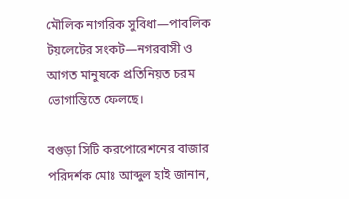মৌলিক নাগরিক সুবিধা—পাবলিক টয়লেটের সংকট—নগরবাসী ও আগত মানুষকে প্রতিনিয়ত চরম ভোগান্তিতে ফেলছে।

বগুড়া সিটি করপোরেশনের বাজার পরিদর্শক মোঃ আব্দুল হাই জানান,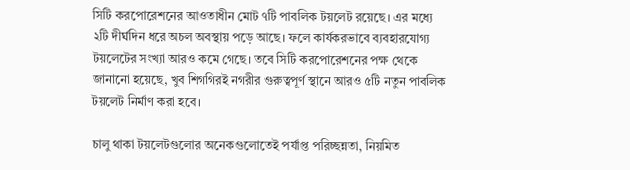সিটি করপোরেশনের আওতাধীন মোট ৭টি পাবলিক টয়লেট রয়েছে। এর মধ্যে ২টি দীর্ঘদিন ধরে অচল অবস্থায় পড়ে আছে। ফলে কার্যকরভাবে ব্যবহারযোগ্য টয়লেটের সংখ্যা আরও কমে গেছে। তবে সিটি করপোরেশনের পক্ষ থেকে জানানো হয়েছে, খুব শিগগিরই নগরীর গুরুত্বপূর্ণ স্থানে আরও ৫টি নতুন পাবলিক টয়লেট নির্মাণ করা হবে।

চালু থাকা টয়লেটগুলোর অনেকগুলোতেই পর্যাপ্ত পরিচ্ছন্নতা, নিয়মিত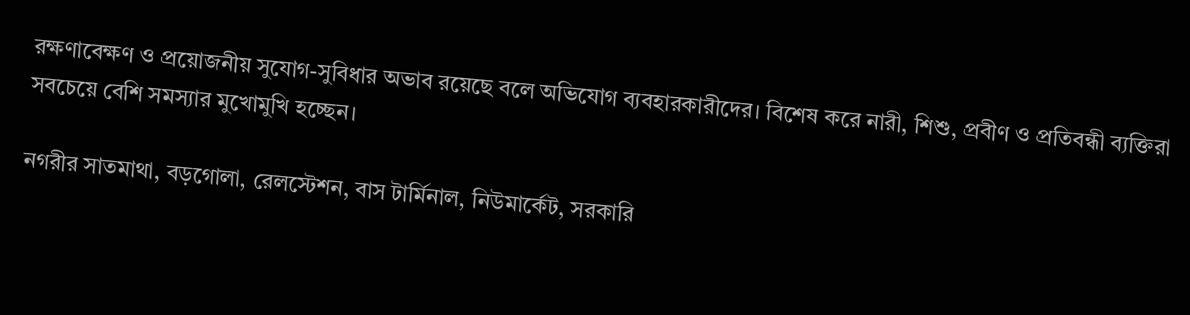রক্ষণাবেক্ষণ ও প্রয়োজনীয় সুযোগ-সুবিধার অভাব রয়েছে বলে অভিযোগ ব্যবহারকারীদের। বিশেষ করে নারী, শিশু, প্রবীণ ও প্রতিবন্ধী ব্যক্তিরা সবচেয়ে বেশি সমস্যার মুখোমুখি হচ্ছেন।

নগরীর সাতমাথা, বড়গোলা, রেলস্টেশন, বাস টার্মিনাল, নিউমার্কেট, সরকারি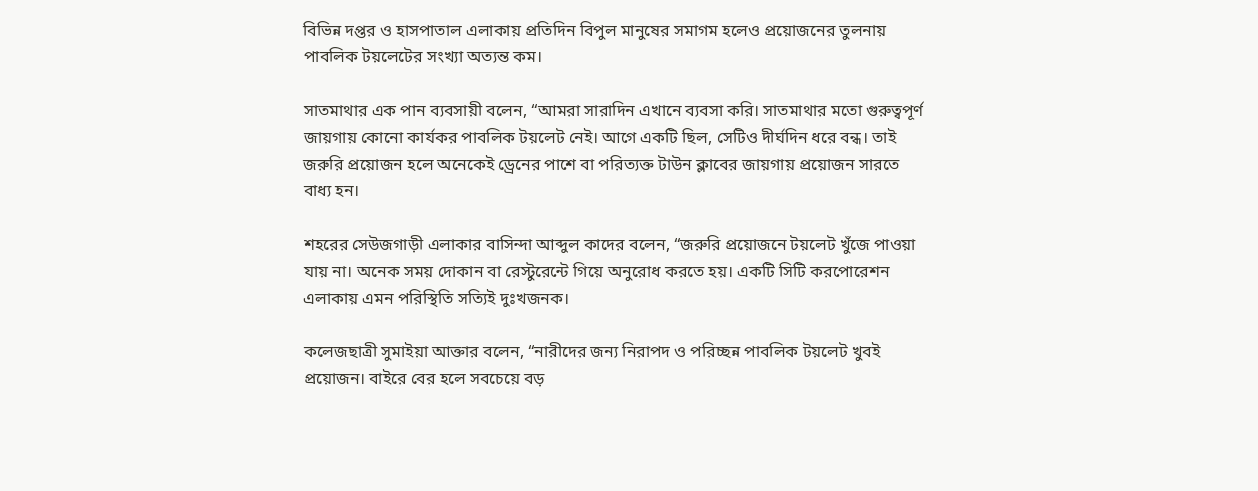বিভিন্ন দপ্তর ও হাসপাতাল এলাকায় প্রতিদিন বিপুল মানুষের সমাগম হলেও প্রয়োজনের তুলনায় পাবলিক টয়লেটের সংখ্যা অত্যন্ত কম।

সাতমাথার এক পান ব্যবসায়ী বলেন, “আমরা সারাদিন এখানে ব্যবসা করি। সাতমাথার মতো গুরুত্বপূর্ণ জায়গায় কোনো কার্যকর পাবলিক টয়লেট নেই। আগে একটি ছিল, সেটিও দীর্ঘদিন ধরে বন্ধ। তাই জরুরি প্রয়োজন হলে অনেকেই ড্রেনের পাশে বা পরিত্যক্ত টাউন ক্লাবের জায়গায় প্রয়োজন সারতে বাধ্য হন।

শহরের সেউজগাড়ী এলাকার বাসিন্দা আব্দুল কাদের বলেন, “জরুরি প্রয়োজনে টয়লেট খুঁজে পাওয়া যায় না। অনেক সময় দোকান বা রেস্টুরেন্টে গিয়ে অনুরোধ করতে হয়। একটি সিটি করপোরেশন এলাকায় এমন পরিস্থিতি সত্যিই দুঃখজনক।

কলেজছাত্রী সুমাইয়া আক্তার বলেন, “নারীদের জন্য নিরাপদ ও পরিচ্ছন্ন পাবলিক টয়লেট খুবই প্রয়োজন। বাইরে বের হলে সবচেয়ে বড়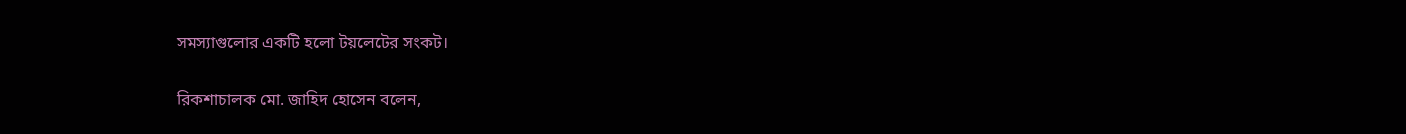সমস্যাগুলোর একটি হলো টয়লেটের সংকট।

রিকশাচালক মো. জাহিদ হোসেন বলেন,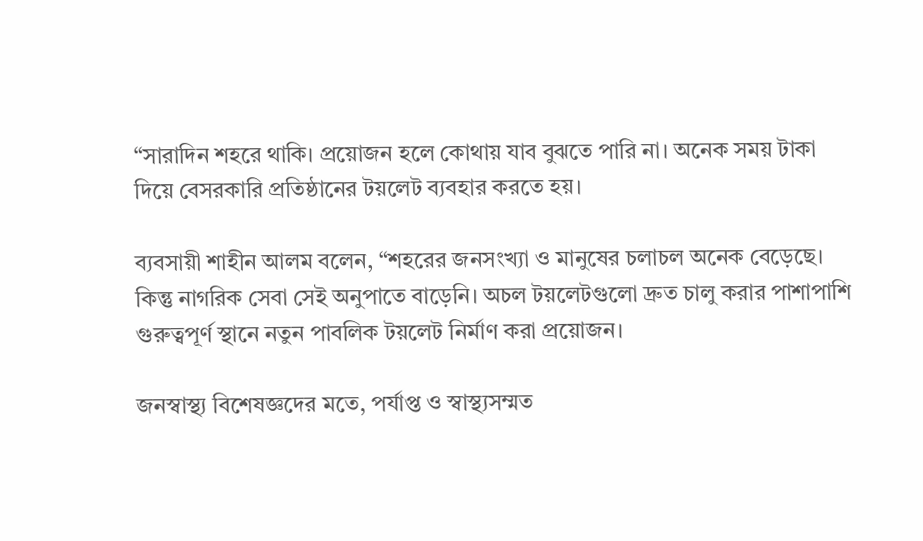“সারাদিন শহরে থাকি। প্রয়োজন হলে কোথায় যাব বুঝতে পারি না। অনেক সময় টাকা দিয়ে বেসরকারি প্রতিষ্ঠানের টয়লেট ব্যবহার করতে হয়।

ব্যবসায়ী শাহীন আলম বলেন, “শহরের জনসংখ্যা ও মানুষের চলাচল অনেক বেড়েছে। কিন্তু নাগরিক সেবা সেই অনুপাতে বাড়েনি। অচল টয়লেটগুলো দ্রুত চালু করার পাশাপাশি গুরুত্বপূর্ণ স্থানে নতুন পাবলিক টয়লেট নির্মাণ করা প্রয়োজন।

জনস্বাস্থ্য বিশেষজ্ঞদের মতে, পর্যাপ্ত ও স্বাস্থ্যসম্মত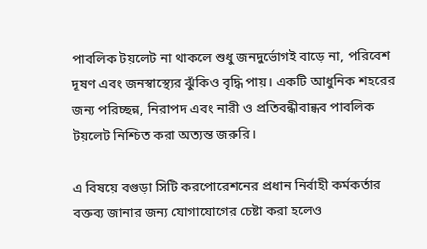পাবলিক টয়লেট না থাকলে শুধু জনদুর্ভোগই বাড়ে না, পরিবেশ দূষণ এবং জনস্বাস্থ্যের ঝুঁকিও বৃদ্ধি পায়। একটি আধুনিক শহরের জন্য পরিচ্ছন্ন, নিরাপদ এবং নারী ও প্রতিবন্ধীবান্ধব পাবলিক টয়লেট নিশ্চিত করা অত্যন্ত জরুরি।

এ বিষয়ে বগুড়া সিটি করপোরেশনের প্রধান নির্বাহী কর্মকর্তার বক্তব্য জানার জন্য যোগাযোগের চেষ্টা করা হলেও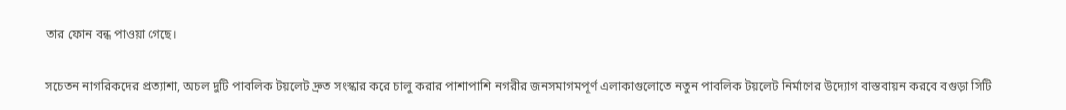তার ফোন বন্ধ পাওয়া গেছে।

সচেতন নাগরিকদের প্রত্যাশা, অচল দুটি পাবলিক টয়লেট দ্রুত সংস্কার করে চালু করার পাশাপাশি নগরীর জনসমাগমপূর্ণ এলাকাগুলোতে নতুন পাবলিক টয়লেট নির্মাণের উদ্যোগ বাস্তবায়ন করবে বগুড়া সিটি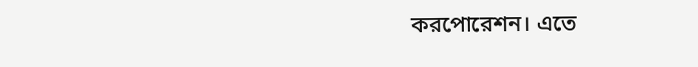করপোরেশন। এতে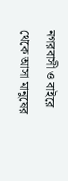নগরবাসী ও বাইরে থেকে আসা মানুষের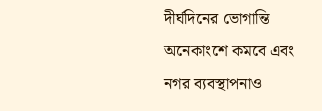দীর্ঘদিনের ভোগান্তি অনেকাংশে কমবে এবং নগর ব্যবস্থাপনাও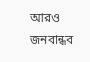আরও জনবান্ধব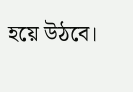হয়ে উঠবে।